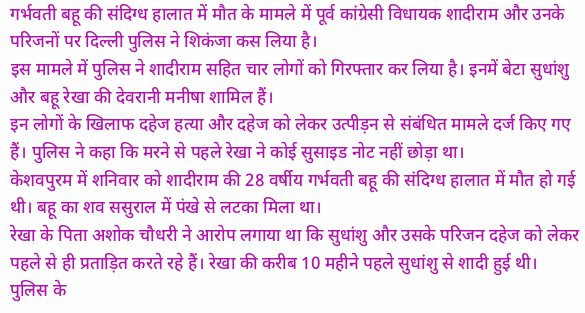गर्भवती बहू की संदिग्ध हालात में मौत के मामले में पूर्व कांग्रेसी विधायक शादीराम और उनके परिजनों पर दिल्ली पुलिस ने शिकंजा कस लिया है।
इस मामले में पुलिस ने शादीराम सहित चार लोगों को गिरफ्तार कर लिया है। इनमें बेटा सुधांशु और बहू रेखा की देवरानी मनीषा शामिल हैं।
इन लोगों के खिलाफ दहेज हत्या और दहेज को लेकर उत्पीड़न से संबंधित मामले दर्ज किए गए हैं। पुलिस ने कहा कि मरने से पहले रेखा ने कोई सुसाइड नोट नहीं छोड़ा था।
केशवपुरम में शनिवार को शादीराम की 28 वर्षीय गर्भवती बहू की संदिग्ध हालात में मौत हो गई थी। बहू का शव ससुराल में पंखे से लटका मिला था।
रेखा के पिता अशोक चौधरी ने आरोप लगाया था कि सुधांशु और उसके परिजन दहेज को लेकर पहले से ही प्रताड़ित करते रहे हैं। रेखा की करीब 10 महीने पहले सुधांशु से शादी हुई थी।
पुलिस के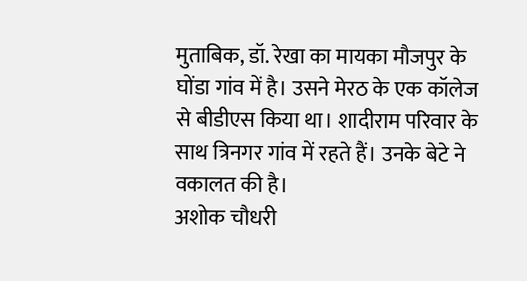मुताबिक, डॉ. रेखा का मायका मौजपुर के घोंडा गांव में है। उसने मेरठ के एक कॉलेज से बीडीएस किया था। शादीराम परिवार के साथ त्रिनगर गांव में रहते हैं। उनके बेटे ने वकालत की है।
अशोक चौधरी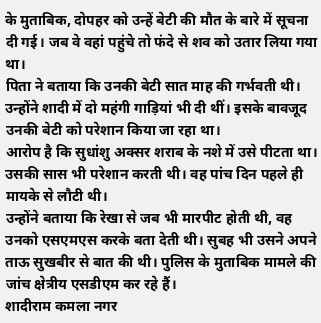के मुताबिक, दोपहर को उन्हें बेटी की मौत के बारे में सूचना दी गई। जब वे वहां पहुंचे तो फंदे से शव को उतार लिया गया था।
पिता ने बताया कि उनकी बेटी सात माह की गर्भवती थी। उन्होंने शादी में दो महंगी गाड़ियां भी दी थीं। इसके बावजूद उनकी बेटी को परेशान किया जा रहा था।
आरोप है कि सुधांशु अक्सर शराब के नशे में उसे पीटता था। उसकी सास भी परेशान करती थी। वह पांच दिन पहले ही मायके से लौटी थी।
उन्होंने बताया कि रेखा से जब भी मारपीट होती थी, वह उनको एसएमएस करके बता देती थी। सुबह भी उसने अपने ताऊ सुखबीर से बात की थी। पुलिस के मुताबिक मामले की जांच क्षेत्रीय एसडीएम कर रहे हैं।
शादीराम कमला नगर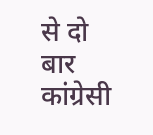से दो बार कांग्रेसी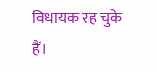विधायक रह चुके हैं।